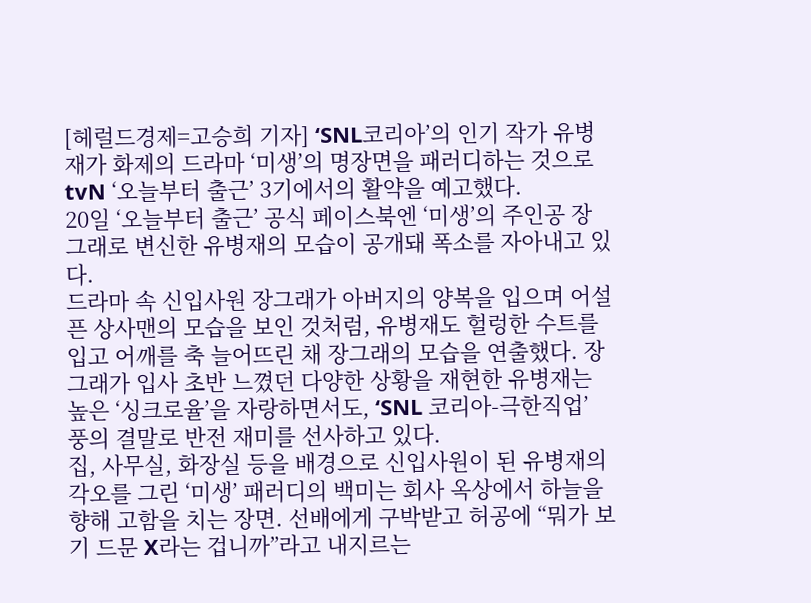[헤럴드경제=고승희 기자] ‘SNL코리아’의 인기 작가 유병재가 화제의 드라마 ‘미생’의 명장면을 패러디하는 것으로 tvN ‘오늘부터 출근’ 3기에서의 활약을 예고했다.
20일 ‘오늘부터 출근’ 공식 페이스북엔 ‘미생’의 주인공 장그래로 변신한 유병재의 모습이 공개돼 폭소를 자아내고 있다.
드라마 속 신입사원 장그래가 아버지의 양복을 입으며 어설픈 상사맨의 모습을 보인 것처럼, 유병재도 헐렁한 수트를 입고 어깨를 축 늘어뜨린 채 장그래의 모습을 연출했다. 장그래가 입사 초반 느꼈던 다양한 상황을 재현한 유병재는 높은 ‘싱크로율’을 자랑하면서도, ‘SNL 코리아-극한직업’ 풍의 결말로 반전 재미를 선사하고 있다.
집, 사무실, 화장실 등을 배경으로 신입사원이 된 유병재의 각오를 그린 ‘미생’ 패러디의 백미는 회사 옥상에서 하늘을 향해 고함을 치는 장면. 선배에게 구박받고 허공에 “뭐가 보기 드문 X라는 겁니까”라고 내지르는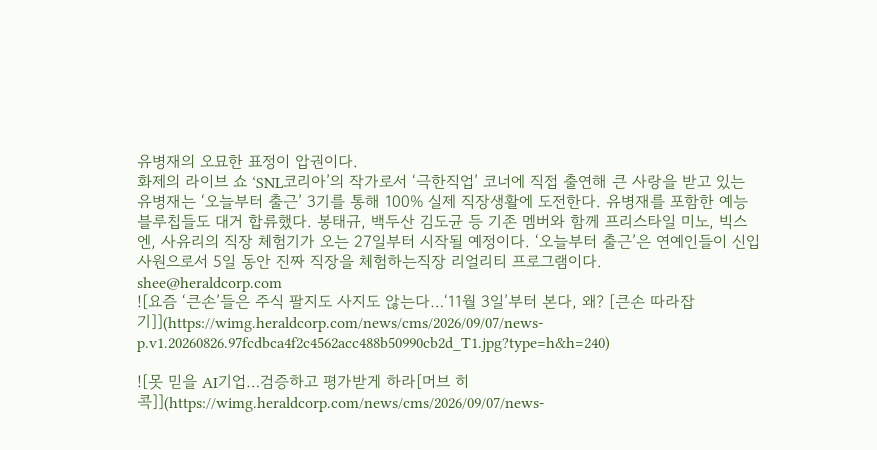유병재의 오묘한 표정이 압권이다.
화제의 라이브 쇼 ‘SNL코리아’의 작가로서 ‘극한직업’ 코너에 직접 출연해 큰 사랑을 받고 있는 유병재는 ‘오늘부터 출근’ 3기를 통해 100% 실제 직장생활에 도전한다. 유병재를 포함한 예능 블루칩들도 대거 합류했다. 봉태규, 백두산 김도균 등 기존 멤버와 함께 프리스타일 미노, 빅스 엔, 사유리의 직장 체험기가 오는 27일부터 시작될 예정이다. ‘오늘부터 출근’은 연예인들이 신입사원으로서 5일 동안 진짜 직장을 체험하는직장 리얼리티 프로그램이다.
shee@heraldcorp.com
![요즘 ‘큰손’들은 주식 팔지도 사지도 않는다…‘11월 3일’부터 본다, 왜? [큰손 따라잡기]](https://wimg.heraldcorp.com/news/cms/2026/09/07/news-p.v1.20260826.97fcdbca4f2c4562acc488b50990cb2d_T1.jpg?type=h&h=240)

![못 믿을 AI기업…검증하고 평가받게 하라[머브 히콕]](https://wimg.heraldcorp.com/news/cms/2026/09/07/news-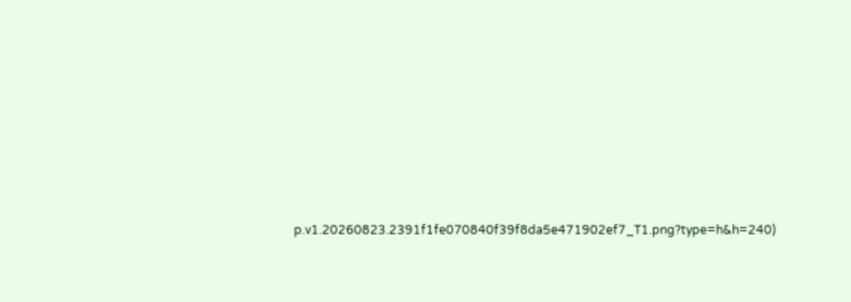p.v1.20260823.2391f1fe070840f39f8da5e471902ef7_T1.png?type=h&h=240)